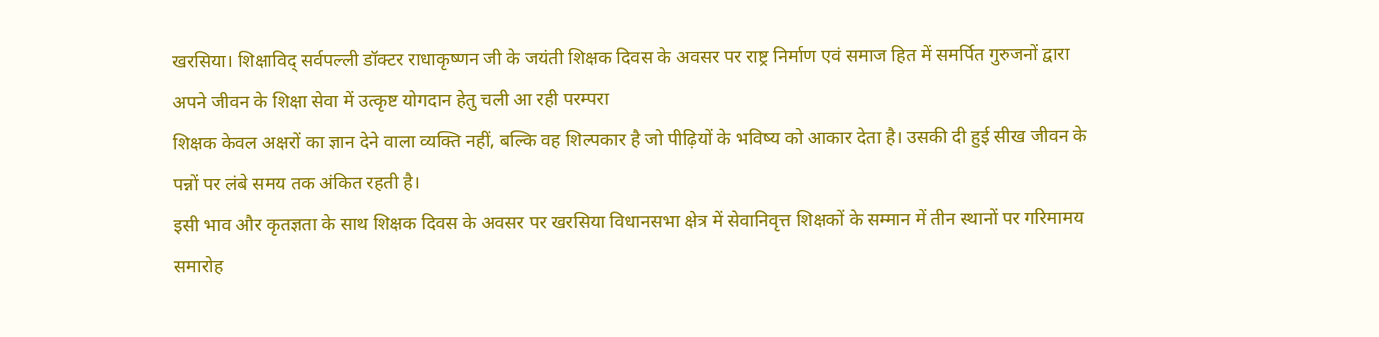खरसिया। शिक्षाविद् सर्वपल्ली डॉक्टर राधाकृष्णन जी के जयंती शिक्षक दिवस के अवसर पर राष्ट्र निर्माण एवं समाज हित में समर्पित गुरुजनों द्वारा अपने जीवन के शिक्षा सेवा में उत्कृष्ट योगदान हेतु चली आ रही परम्परा
शिक्षक केवल अक्षरों का ज्ञान देने वाला व्यक्ति नहीं, बल्कि वह शिल्पकार है जो पीढ़ियों के भविष्य को आकार देता है। उसकी दी हुई सीख जीवन के पन्नों पर लंबे समय तक अंकित रहती है।
इसी भाव और कृतज्ञता के साथ शिक्षक दिवस के अवसर पर खरसिया विधानसभा क्षेत्र में सेवानिवृत्त शिक्षकों के सम्मान में तीन स्थानों पर गरिमामय समारोह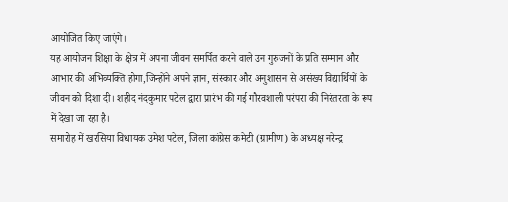आयोजित किए जाएंगे।
यह आयोजन शिक्षा के क्षेत्र में अपना जीवन समर्पित करने वाले उन गुरुजनों के प्रति सम्मान और आभार की अभिव्यक्ति होगा,जिन्होंने अपने ज्ञान, संस्कार और अनुशासन से असंख्य विद्यार्थियों के जीवन को दिशा दी। शहीद नंदकुमार पटेल द्वारा प्रारंभ की गई गौरवशाली परंपरा की निरंतरता के रूप में देखा जा रहा है।
समारोह में खरसिया विधायक उमेश पटेल, जिला कांग्रेस कमेटी (ग्रामीण) के अध्यक्ष नरेन्द्र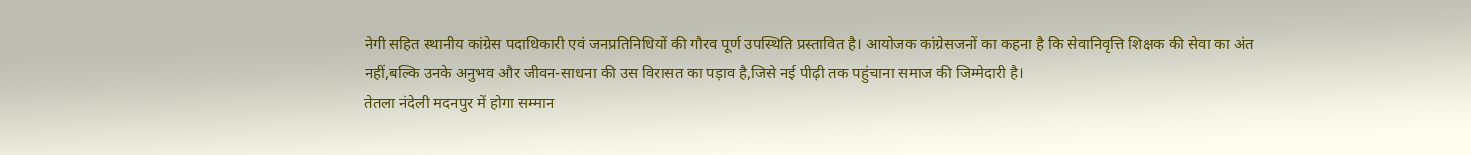नेगी सहित स्थानीय कांग्रेस पदाधिकारी एवं जनप्रतिनिधियों की गौरव पूर्ण उपस्थिति प्रस्तावित है। आयोजक कांग्रेसजनों का कहना है कि सेवानिवृत्ति शिक्षक की सेवा का अंत नहीं,बल्कि उनके अनुभव और जीवन-साधना की उस विरासत का पड़ाव है,जिसे नई पीढ़ी तक पहुंचाना समाज की जिम्मेदारी है।
तेतला नंदेली मदनपुर में होगा सम्मान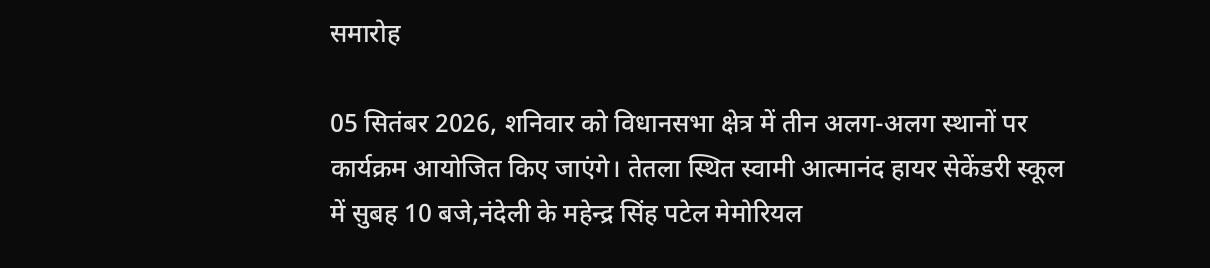समारोह

05 सितंबर 2026, शनिवार को विधानसभा क्षेत्र में तीन अलग-अलग स्थानों पर कार्यक्रम आयोजित किए जाएंगे। तेतला स्थित स्वामी आत्मानंद हायर सेकेंडरी स्कूल में सुबह 10 बजे,नंदेली के महेन्द्र सिंह पटेल मेमोरियल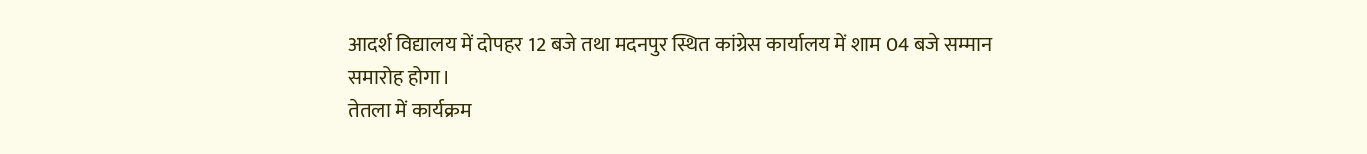आदर्श विद्यालय में दोपहर 12 बजे तथा मदनपुर स्थित कांग्रेस कार्यालय में शाम 04 बजे सम्मान समारोह होगा।
तेतला में कार्यक्रम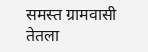समस्त ग्रामवासी तेतला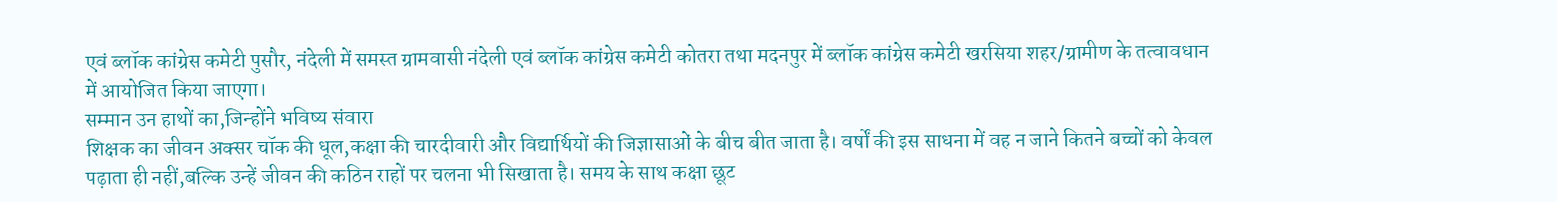एवं ब्लॉक कांग्रेस कमेटी पुसौर, नंदेली में समस्त ग्रामवासी नंदेली एवं ब्लॉक कांग्रेस कमेटी कोतरा तथा मदनपुर में ब्लॉक कांग्रेस कमेटी खरसिया शहर/ग्रामीण के तत्वावधान में आयोजित किया जाएगा।
सम्मान उन हाथों का,जिन्होंने भविष्य संवारा
शिक्षक का जीवन अक्सर चॉक की धूल,कक्षा की चारदीवारी और विद्यार्थियों की जिज्ञासाओं के बीच बीत जाता है। वर्षों की इस साधना में वह न जाने कितने बच्चों को केवल पढ़ाता ही नहीं,बल्कि उन्हें जीवन की कठिन राहों पर चलना भी सिखाता है। समय के साथ कक्षा छूट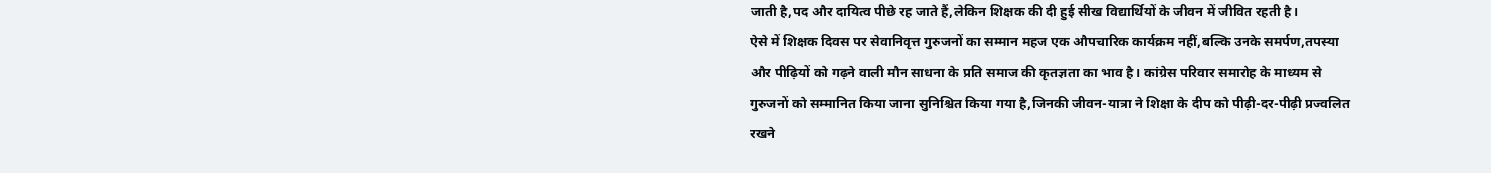जाती है,पद और दायित्व पीछे रह जाते हैं,लेकिन शिक्षक की दी हुई सीख विद्यार्थियों के जीवन में जीवित रहती है।
ऐसे में शिक्षक दिवस पर सेवानिवृत्त गुरुजनों का सम्मान महज एक औपचारिक कार्यक्रम नहीं,बल्कि उनके समर्पण,तपस्या और पीढ़ियों को गढ़ने वाली मौन साधना के प्रति समाज की कृतज्ञता का भाव है। कांग्रेस परिवार समारोह के माध्यम से गुरुजनों को सम्मानित किया जाना सुनिश्चित किया गया है,जिनकी जीवन-यात्रा ने शिक्षा के दीप को पीढ़ी-दर-पीढ़ी प्रज्वलित रखने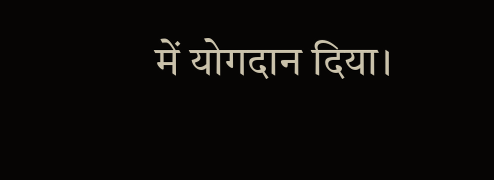में योगदान दिया।